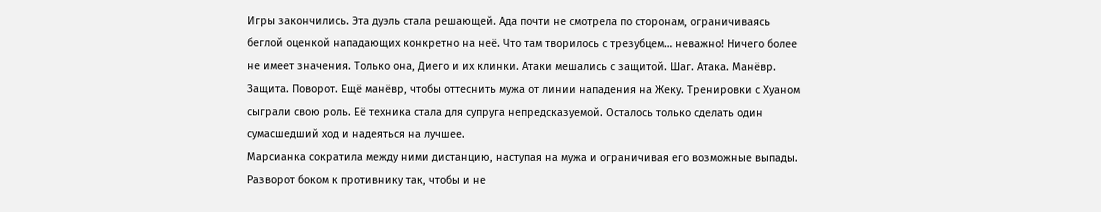Игры закончились. Эта дуэль стала решающей. Ада почти не смотрела по сторонам, ограничиваясь беглой оценкой нападающих конкретно на неё. Что там творилось с трезубцем… неважно! Ничего более не имеет значения. Только она, Диего и их клинки. Атаки мешались с защитой. Шаг. Атака. Манёвр. Защита. Поворот. Ещё манёвр, чтобы оттеснить мужа от линии нападения на Жеку. Тренировки с Хуаном сыграли свою роль. Её техника стала для супруга непредсказуемой. Осталось только сделать один сумасшедший ход и надеяться на лучшее.
Марсианка сократила между ними дистанцию, наступая на мужа и ограничивая его возможные выпады. Разворот боком к противнику так, чтобы и не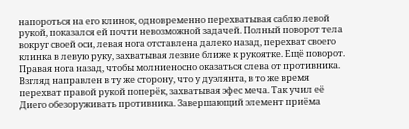напороться на его клинок, одновременно перехватывая саблю левой рукой, показался ей почти невозможной задачей. Полный поворот тела вокруг своей оси, левая нога отставлена далеко назад, перехват своего клинка в левую руку, захватывая лезвие ближе к рукоятке. Ещё поворот. Правая нога назад, чтобы молниеносно оказаться слева от противника. Взгляд направлен в ту же сторону, что у дуэлянта, в то же время перехват правой рукой поперёк, захватывая эфес меча. Так учил её Диего обезоруживать противника. Завершающий элемент приёма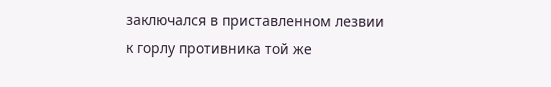заключался в приставленном лезвии к горлу противника той же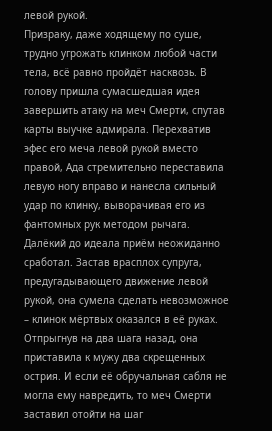левой рукой.
Призраку, даже ходящему по суше, трудно угрожать клинком любой части тела, всё равно пройдёт насквозь. В голову пришла сумасшедшая идея завершить атаку на меч Смерти, спутав карты выучке адмирала. Перехватив эфес его меча левой рукой вместо правой, Ада стремительно переставила левую ногу вправо и нанесла сильный удар по клинку, выворачивая его из фантомных рук методом рычага.
Далёкий до идеала приём неожиданно сработал. Застав врасплох супруга, предугадывающего движение левой рукой, она сумела сделать невозможное – клинок мёртвых оказался в её руках. Отпрыгнув на два шага назад, она приставила к мужу два скрещенных острия. И если её обручальная сабля не могла ему навредить, то меч Смерти заставил отойти на шаг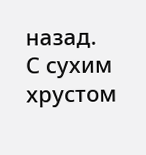назад.
С сухим хрустом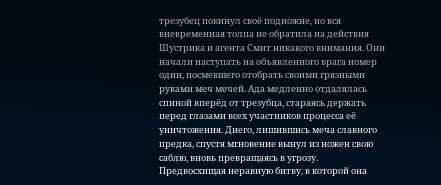трезубец покинул своё подножие, но вся вневременная толпа не обратила на действия Шустрика и агента Смит никакого внимания. Они начали наступать на объявленного врага номер один, посмевшего отобрать своими грязными руками меч мечей. Ада медленно отдалялась спиной вперёд от трезубца, стараясь держать перед глазами всех участников процесса её уничтожения. Диего, лишившись меча славного предка, спустя мгновение вынул из ножен свою саблю, вновь превращаясь в угрозу.
Предвосхищая неравную битву, в которой она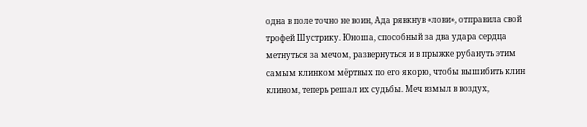одна в поле точно не воин, Ада рявкнув «лови», отправила свой трофей Шустрику. Юноша, способный за два удара сердца метнуться за мечом, развернуться и в прыжке рубануть этим самым клинком мёртвых по его якорю, чтобы вышибить клин клином, теперь решал их судьбы. Меч взмыл в воздух,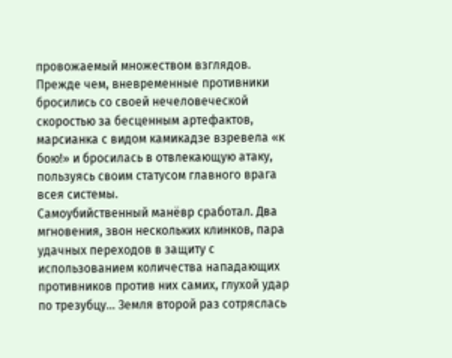провожаемый множеством взглядов. Прежде чем, вневременные противники бросились со своей нечеловеческой скоростью за бесценным артефактов, марсианка с видом камикадзе взревела «к бою!» и бросилась в отвлекающую атаку, пользуясь своим статусом главного врага всея системы.
Самоубийственный манёвр сработал. Два мгновения, звон нескольких клинков, пара удачных переходов в защиту с использованием количества нападающих противников против них самих, глухой удар по трезубцу… Земля второй раз сотряслась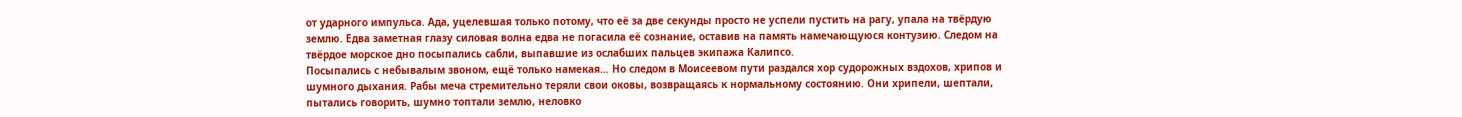от ударного импульса. Ада, уцелевшая только потому, что её за две секунды просто не успели пустить на рагу, упала на твёрдую землю. Едва заметная глазу силовая волна едва не погасила её сознание, оставив на память намечающуюся контузию. Следом на твёрдое морское дно посыпались сабли, выпавшие из ослабших пальцев экипажа Калипсо.
Посыпались с небывалым звоном, ещё только намекая… Но следом в Моисеевом пути раздался хор судорожных вздохов, хрипов и шумного дыхания. Рабы меча стремительно теряли свои оковы, возвращаясь к нормальному состоянию. Они хрипели, шептали, пытались говорить, шумно топтали землю, неловко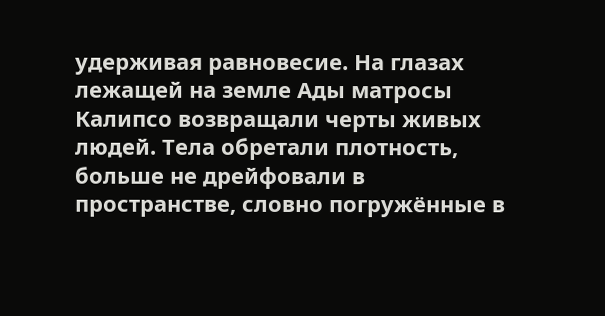удерживая равновесие. На глазах лежащей на земле Ады матросы Калипсо возвращали черты живых людей. Тела обретали плотность, больше не дрейфовали в пространстве, словно погружённые в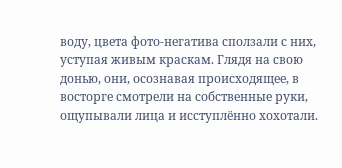воду, цвета фото-негатива сползали с них, уступая живым краскам. Глядя на свою донью, они, осознавая происходящее, в восторге смотрели на собственные руки, ощупывали лица и исступлённо хохотали.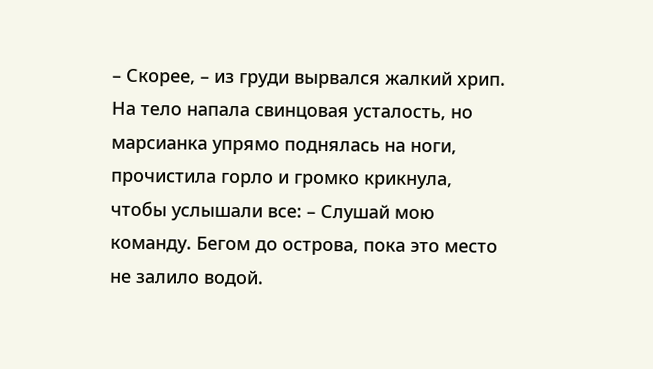– Скорее, – из груди вырвался жалкий хрип. На тело напала свинцовая усталость, но марсианка упрямо поднялась на ноги, прочистила горло и громко крикнула, чтобы услышали все: – Слушай мою команду. Бегом до острова, пока это место не залило водой.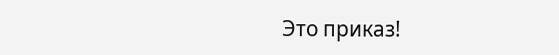Это приказ!